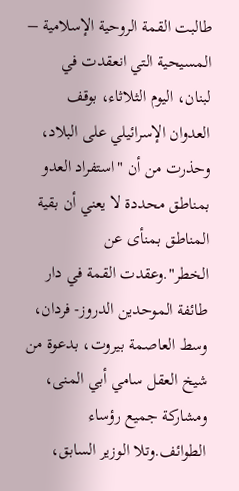طالبت القمة الروحية الإسلامية – المسيحية التي انعقدت في لبنان، اليوم الثلاثاء، بوقف العدوان الإسرائيلي على البلاد، وحذرت من أن "استفراد العدو بمناطق محددة لا يعني أن بقية المناطق بمنأى عن الخطر".وعقدت القمة في دار طائفة الموحدين الدروز- فردان، وسط العاصمة بيروت، بدعوة من شيخ العقل سامي أبي المنى، ومشاركة جميع رؤساء الطوائف.وتلا الوزير السابق،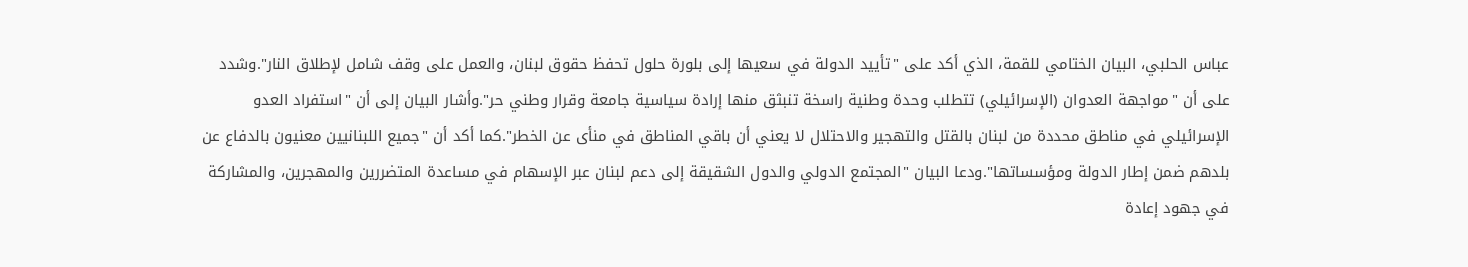عباس الحلبي، البيان الختامي للقمة، الذي أكد على "تأييد الدولة في سعيها إلى بلورة حلول تحفظ حقوق لبنان، والعمل على وقف شامل لإطلاق النار".وشدد على أن "مواجهة العدوان (الإسرائيلي) تتطلب وحدة وطنية راسخة تنبثق منها إرادة سياسية جامعة وقرار وطني حر".وأشار البيان إلى أن "استفراد العدو الإسرائيلي في مناطق محددة من لبنان بالقتل والتهجير والاحتلال لا يعني أن باقي المناطق في منأى عن الخطر".كما أكد أن "جميع اللبنانيين معنيون بالدفاع عن بلدهم ضمن إطار الدولة ومؤسساتها".ودعا البيان "المجتمع الدولي والدول الشقيقة إلى دعم لبنان عبر الإسهام في مساعدة المتضررين والمهجرين، والمشاركة في جهود إعادة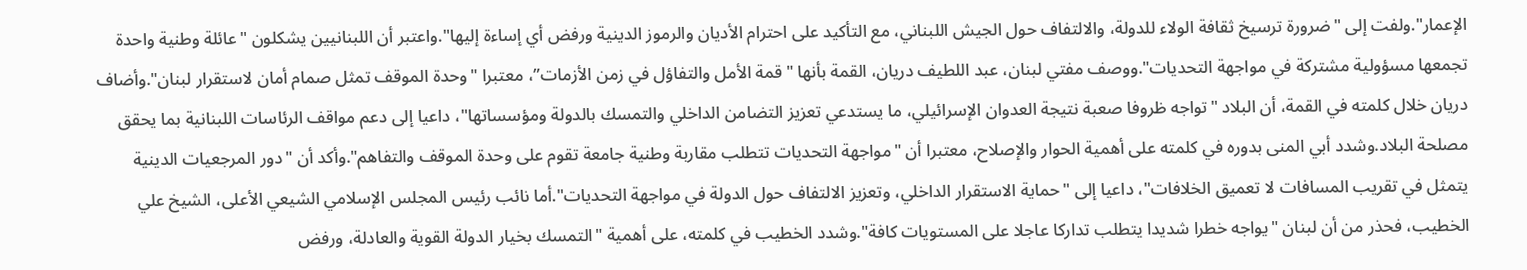الإعمار".ولفت إلى "ضرورة ترسيخ ثقافة الولاء للدولة، والالتفاف حول الجيش اللبناني، مع التأكيد على احترام الأديان والرموز الدينية ورفض أي إساءة إليها".واعتبر أن اللبنانيين يشكلون "عائلة وطنية واحدة تجمعها مسؤولية مشتركة في مواجهة التحديات".ووصف مفتي لبنان، عبد اللطيف دريان، القمة بأنها "قمة الأمل والتفاؤل في زمن الأزمات”، معتبرا "وحدة الموقف تمثل صمام أمان لاستقرار لبنان".وأضاف دريان خلال كلمته في القمة، أن البلاد "تواجه ظروفا صعبة نتيجة العدوان الإسرائيلي، ما يستدعي تعزيز التضامن الداخلي والتمسك بالدولة ومؤسساتها"، داعيا إلى دعم مواقف الرئاسات اللبنانية بما يحقق مصلحة البلاد.وشدد أبي المنى بدوره في كلمته على أهمية الحوار والإصلاح، معتبرا أن "مواجهة التحديات تتطلب مقاربة وطنية جامعة تقوم على وحدة الموقف والتفاهم".وأكد أن "دور المرجعيات الدينية يتمثل في تقريب المسافات لا تعميق الخلافات"، داعيا إلى "حماية الاستقرار الداخلي، وتعزيز الالتفاف حول الدولة في مواجهة التحديات".أما نائب رئيس المجلس الإسلامي الشيعي الأعلى، الشيخ علي الخطيب، فحذر من أن لبنان "يواجه خطرا شديدا يتطلب تداركا عاجلا على المستويات كافة".وشدد الخطيب في كلمته، على أهمية "التمسك بخيار الدولة القوية والعادلة، ورفض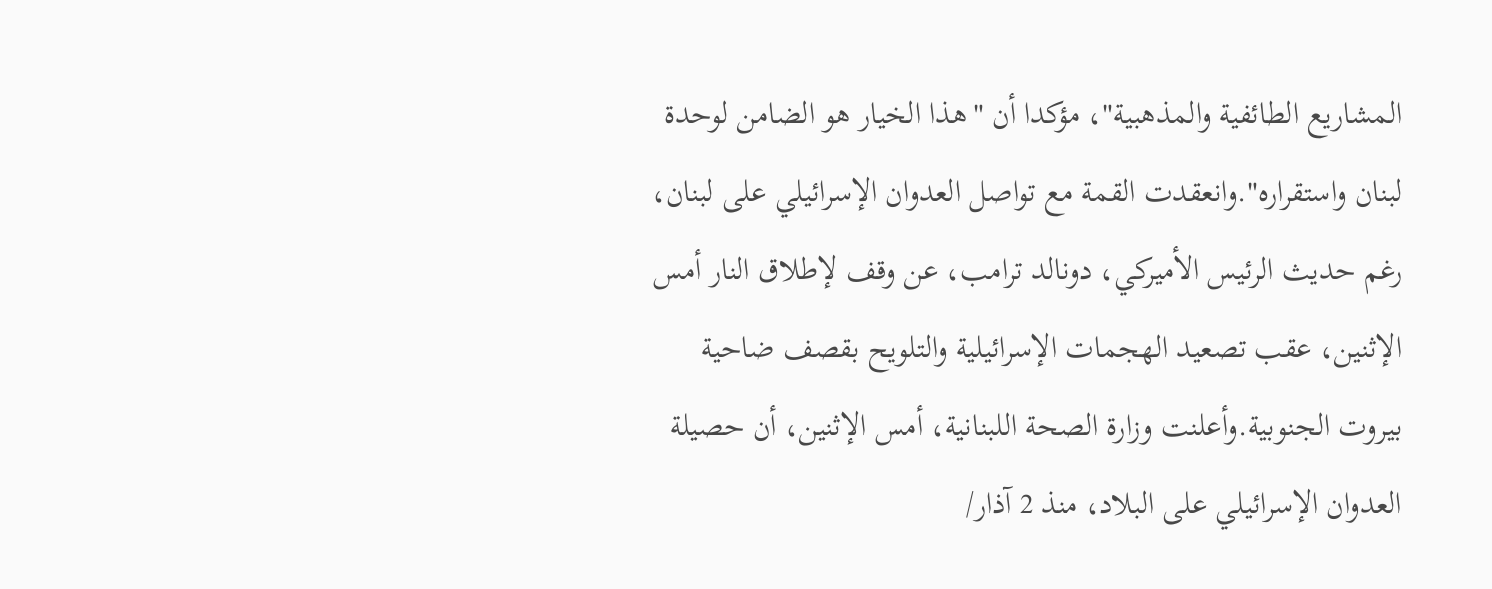المشاريع الطائفية والمذهبية"، مؤكدا أن "هذا الخيار هو الضامن لوحدة لبنان واستقراره".وانعقدت القمة مع تواصل العدوان الإسرائيلي على لبنان، رغم حديث الرئيس الأميركي، دونالد ترامب، عن وقف لإطلاق النار أمس الإثنين، عقب تصعيد الهجمات الإسرائيلية والتلويح بقصف ضاحية بيروت الجنوبية.وأعلنت وزارة الصحة اللبنانية، أمس الإثنين، أن حصيلة العدوان الإسرائيلي على البلاد، منذ 2 آذار/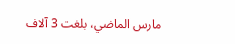مارس الماضي، بلغت 3 آلاف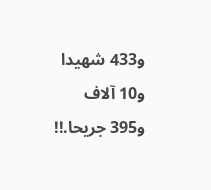و433 شهيدا و10 آلاف و395 جريحا.!!